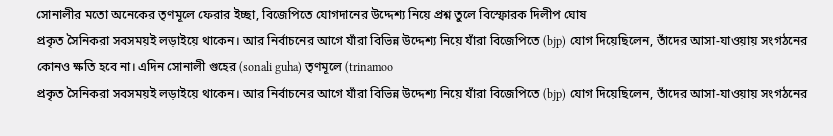সোনালীর মতো অনেকের তৃণমূলে ফেরার ইচ্ছা, বিজেপিতে যোগদানের উদ্দেশ্য নিয়ে প্রশ্ন তুলে বিস্ফোরক দিলীপ ঘোষ
প্রকৃত সৈনিকরা সবসময়ই লড়াইয়ে থাকেন। আর নির্বাচনের আগে যাঁরা বিভিন্ন উদ্দেশ্য নিয়ে যাঁরা বিজেপিতে (bjp) যোগ দিয়েছিলেন, তাঁদের আসা-যাওয়ায় সংগঠনের কোনও ক্ষতি হবে না। এদিন সোনালী গুহের (sonali guha) তৃণমূলে (trinamoo
প্রকৃত সৈনিকরা সবসময়ই লড়াইয়ে থাকেন। আর নির্বাচনের আগে যাঁরা বিভিন্ন উদ্দেশ্য নিয়ে যাঁরা বিজেপিতে (bjp) যোগ দিয়েছিলেন, তাঁদের আসা-যাওয়ায় সংগঠনের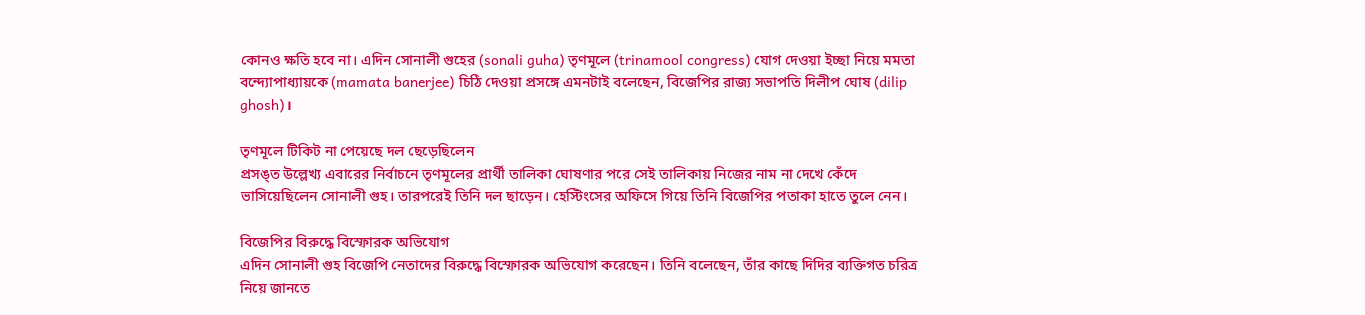কোনও ক্ষতি হবে না। এদিন সোনালী গুহের (sonali guha) তৃণমূলে (trinamool congress) যোগ দেওয়া ইচ্ছা নিয়ে মমতা বন্দ্যোপাধ্যায়কে (mamata banerjee) চিঠি দেওয়া প্রসঙ্গে এমনটাই বলেছেন, বিজেপির রাজ্য সভাপতি দিলীপ ঘোষ (dilip ghosh)।

তৃণমূলে টিকিট না পেয়েছে দল ছেড়েছিলেন
প্রসঙ্ত উল্লেখ্য এবারের নির্বাচনে তৃণমূলের প্রার্থী তালিকা ঘোষণার পরে সেই তালিকায় নিজের নাম না দেখে কেঁদে ভাসিয়েছিলেন সোনালী গুহ। তারপরেই তিনি দল ছাড়েন। হেস্টিংসের অফিসে গিয়ে তিনি বিজেপির পতাকা হাতে তুলে নেন।

বিজেপির বিরুদ্ধে বিস্ফোরক অভিযোগ
এদিন সোনালী গুহ বিজেপি নেতাদের বিরুদ্ধে বিস্ফোরক অভিযোগ করেছেন। তিনি বলেছেন, তাঁর কাছে দিদির ব্যক্তিগত চরিত্র নিয়ে জানতে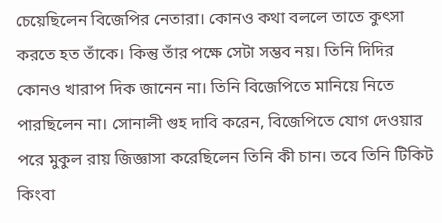চেয়েছিলেন বিজেপির নেতারা। কোনও কথা বললে তাতে কুৎসা করতে হত তাঁকে। কিন্তু তাঁর পক্ষে সেটা সম্ভব নয়। তিনি দিদির কোনও খারাপ দিক জানেন না। তিনি বিজেপিতে মানিয়ে নিতে পারছিলেন না। সোনালী গুহ দাবি করেন, বিজেপিতে যোগ দেওয়ার পরে মুকুল রায় জিজ্ঞাসা করেছিলেন তিনি কী চান। তবে তিনি টিকিট কিংবা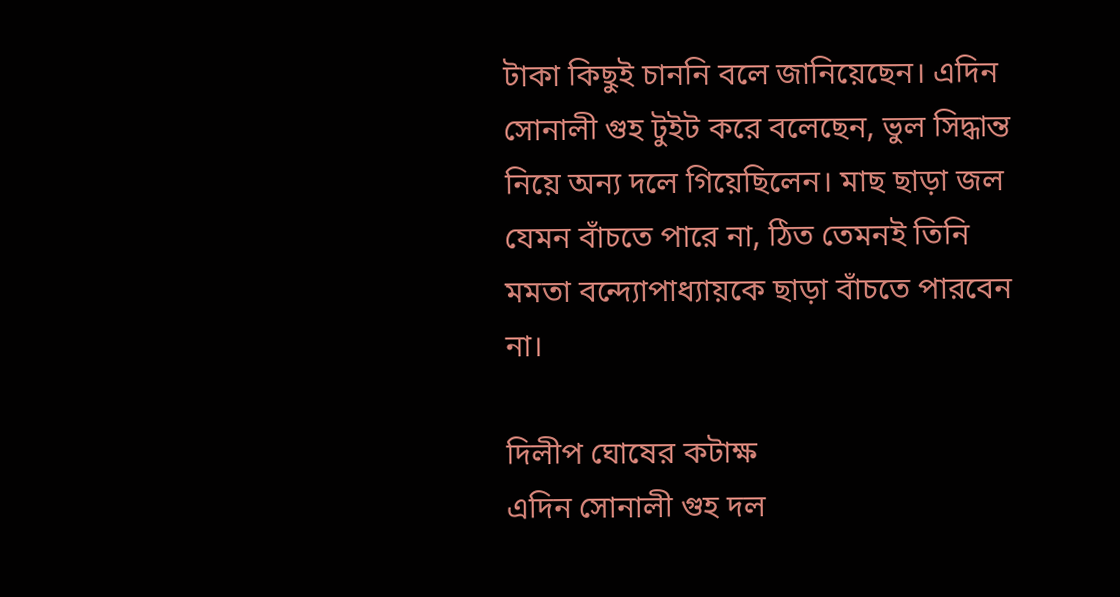টাকা কিছুই চাননি বলে জানিয়েছেন। এদিন সোনালী গুহ টুইট করে বলেছেন, ভুল সিদ্ধান্ত নিয়ে অন্য দলে গিয়েছিলেন। মাছ ছাড়া জল যেমন বাঁচতে পারে না, ঠিত তেমনই তিনি মমতা বন্দ্যোপাধ্যায়কে ছাড়া বাঁচতে পারবেন না।

দিলীপ ঘোষের কটাক্ষ
এদিন সোনালী গুহ দল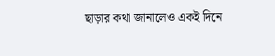ছাড়ার কথা জানালেও একই দিনে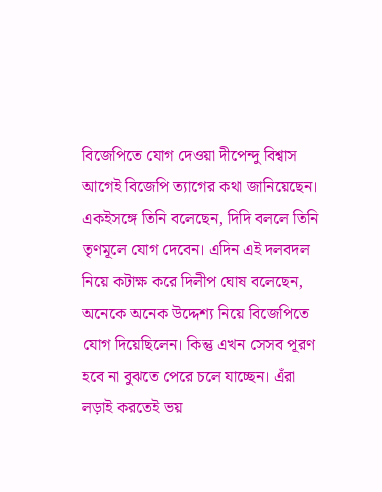বিজেপিতে যোগ দেওয়া দীপেন্দু বিশ্বাস আগেই বিজেপি ত্যাগের কথা জানিয়েছেন। একইসঙ্গে তিনি বলেছেন, দিদি বললে তিনি তৃণমূলে যোগ দেবেন। এদিন এই দলবদল নিয়ে কটাক্ষ করে দিলীপ ঘোষ বলেছেন, অনেকে অনেক উদ্দেশ্য নিয়ে বিজেপিতে যোগ দিয়েছিলেন। কিন্তু এখন সেসব পূরণ হবে না বুঝতে পেরে চলে যাচ্ছেন। এঁরা লড়াই করতেই ভয়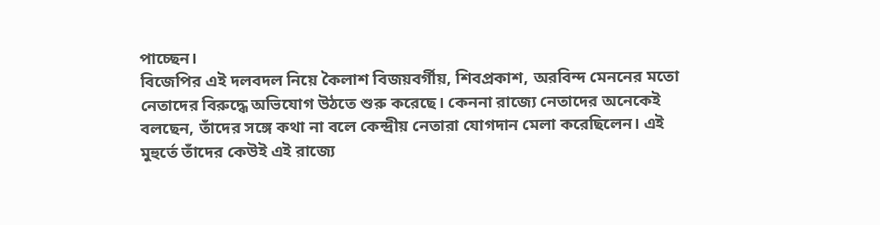পাচ্ছেন।
বিজেপির এই দলবদল নিয়ে কৈলাশ বিজয়বর্গীয়, শিবপ্রকাশ, অরবিন্দ মেননের মতো নেতাদের বিরুদ্ধে অভিযোগ উঠতে শুরু করেছে। কেননা রাজ্যে নেতাদের অনেকেই বলছেন, তাঁদের সঙ্গে কথা না বলে কেন্দ্রীয় নেতারা যোগদান মেলা করেছিলেন। এই মুহুর্তে তাঁদের কেউই এই রাজ্যে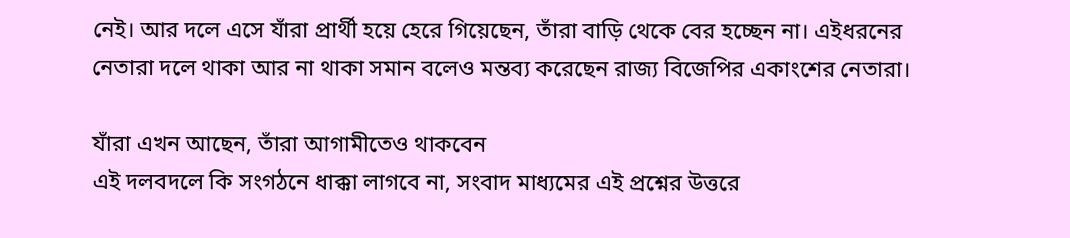নেই। আর দলে এসে যাঁরা প্রার্থী হয়ে হেরে গিয়েছেন, তাঁরা বাড়ি থেকে বের হচ্ছেন না। এইধরনের নেতারা দলে থাকা আর না থাকা সমান বলেও মন্তব্য করেছেন রাজ্য বিজেপির একাংশের নেতারা।

যাঁরা এখন আছেন, তাঁরা আগামীতেও থাকবেন
এই দলবদলে কি সংগঠনে ধাক্কা লাগবে না, সংবাদ মাধ্যমের এই প্রশ্নের উত্তরে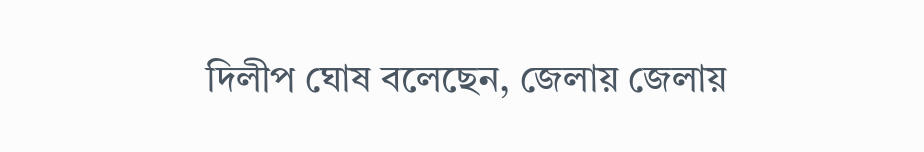দিলীপ ঘোষ বলেছেন, জেলায় জেলায়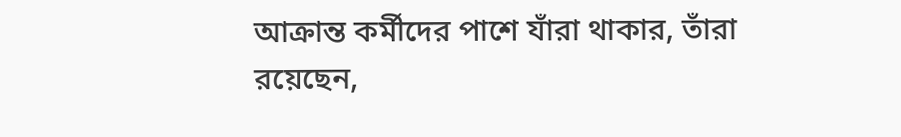আক্রান্ত কর্মীদের পাশে যাঁরা থাকার, তাঁরা রয়েছেন,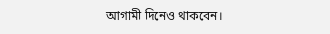আগামী দিনেও থাকবেন।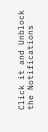Click it and Unblock the Notifications